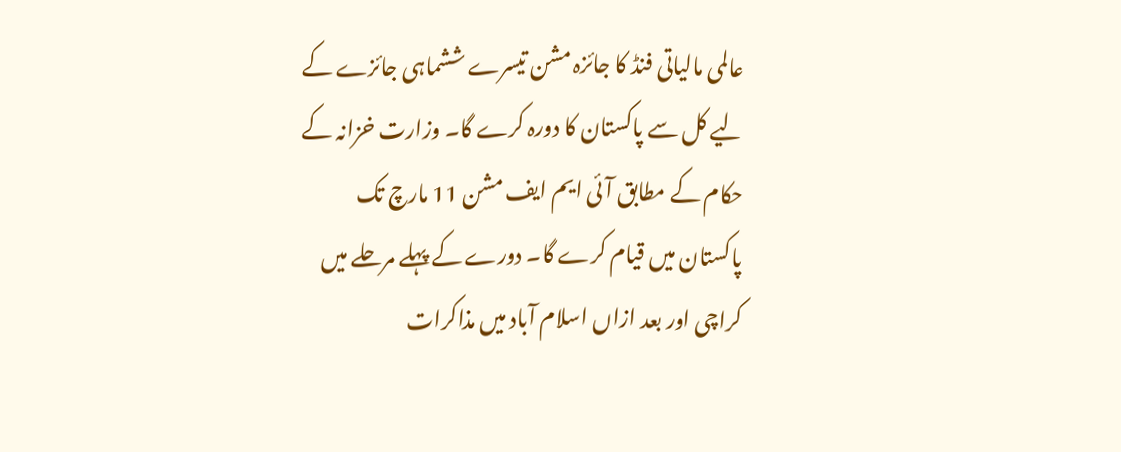عالمی مالیاتی فنڈ کا جائزہ مشن تیسرے ششماہی جائزے کے لیے کل سے پاکستان کا دورہ کرے گا۔ وزارت خزانہ کے حکام کے مطابق آئی ایم ایف مشن 11 مارچ تک پاکستان میں قیام کرے گا۔ دورے کے پہلے مرحلے میں کراچی اور بعد ازاں اسلام آباد میں مذاکرات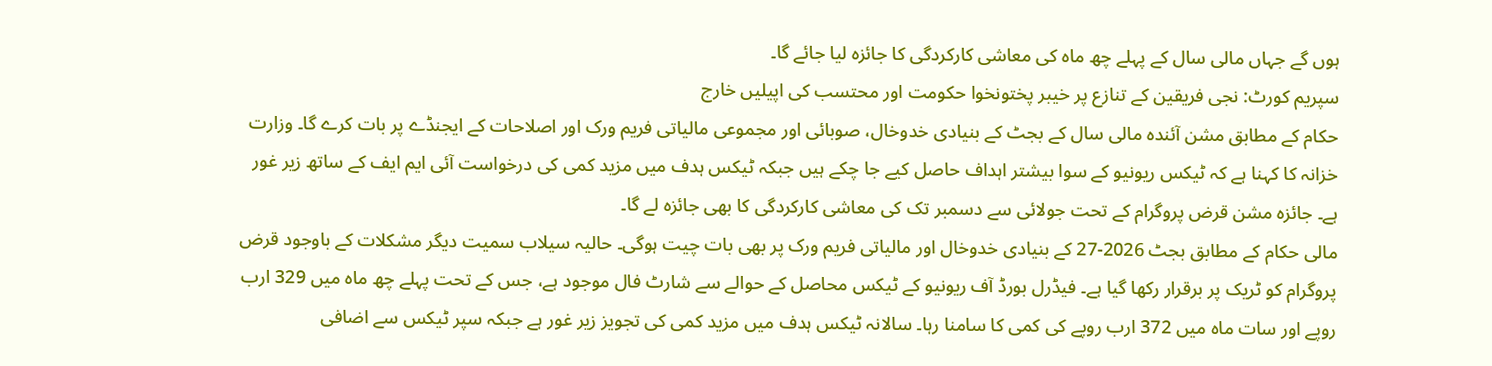ہوں گے جہاں مالی سال کے پہلے چھ ماہ کی معاشی کارکردگی کا جائزہ لیا جائے گا۔
سپریم کورٹ: نجی فریقین کے تنازع پر خیبر پختونخوا حکومت اور محتسب کی اپیلیں خارج
حکام کے مطابق مشن آئندہ مالی سال کے بجٹ کے بنیادی خدوخال، صوبائی اور مجموعی مالیاتی فریم ورک اور اصلاحات کے ایجنڈے پر بات کرے گا۔ وزارت خزانہ کا کہنا ہے کہ ٹیکس ریونیو کے سوا بیشتر اہداف حاصل کیے جا چکے ہیں جبکہ ٹیکس ہدف میں مزید کمی کی درخواست آئی ایم ایف کے ساتھ زیر غور ہے۔ جائزہ مشن قرض پروگرام کے تحت جولائی سے دسمبر تک کی معاشی کارکردگی کا بھی جائزہ لے گا۔
مالی حکام کے مطابق بجٹ 2026-27 کے بنیادی خدوخال اور مالیاتی فریم ورک پر بھی بات چیت ہوگی۔ حالیہ سیلاب سمیت دیگر مشکلات کے باوجود قرض پروگرام کو ٹریک پر برقرار رکھا گیا ہے۔ فیڈرل بورڈ آف ریونیو کے ٹیکس محاصل کے حوالے سے شارٹ فال موجود ہے، جس کے تحت پہلے چھ ماہ میں 329 ارب روپے اور سات ماہ میں 372 ارب روپے کی کمی کا سامنا رہا۔ سالانہ ٹیکس ہدف میں مزید کمی کی تجویز زیر غور ہے جبکہ سپر ٹیکس سے اضافی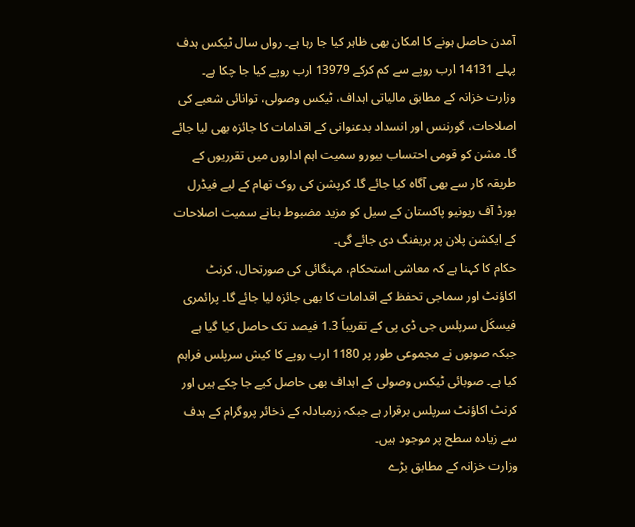آمدن حاصل ہونے کا امکان بھی ظاہر کیا جا رہا ہے۔ رواں سال ٹیکس ہدف پہلے 14131 ارب روپے سے کم کرکے 13979 ارب روپے کیا جا چکا ہے۔
وزارت خزانہ کے مطابق مالیاتی اہداف، ٹیکس وصولی، توانائی شعبے کی اصلاحات، گورننس اور انسداد بدعنوانی کے اقدامات کا جائزہ بھی لیا جائے گا۔ مشن کو قومی احتساب بیورو سمیت اہم اداروں میں تقرریوں کے طریقہ کار سے بھی آگاہ کیا جائے گا۔ کرپشن کی روک تھام کے لیے فیڈرل بورڈ آف ریونیو پاکستان کے سیل کو مزید مضبوط بنانے سمیت اصلاحات کے ایکشن پلان پر بریفنگ دی جائے گی۔
حکام کا کہنا ہے کہ معاشی استحکام، مہنگائی کی صورتحال، کرنٹ اکاؤنٹ اور سماجی تحفظ کے اقدامات کا بھی جائزہ لیا جائے گا۔ پرائمری فیسکَل سرپلس جی ڈی پی کے تقریباً 1.3 فیصد تک حاصل کیا گیا ہے جبکہ صوبوں نے مجموعی طور پر 1180 ارب روپے کا کیش سرپلس فراہم کیا ہے۔ صوبائی ٹیکس وصولی کے اہداف بھی حاصل کیے جا چکے ہیں اور کرنٹ اکاؤنٹ سرپلس برقرار ہے جبکہ زرمبادلہ کے ذخائر پروگرام کے ہدف سے زیادہ سطح پر موجود ہیں۔
وزارت خزانہ کے مطابق بڑے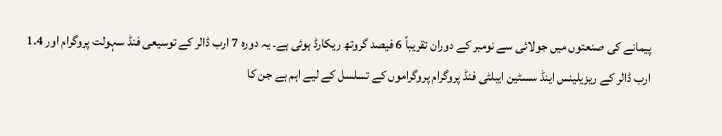پیمانے کی صنعتوں میں جولائی سے نومبر کے دوران تقریباً 6 فیصد گروتھ ریکارڈ ہوئی ہے۔ یہ دورہ 7 ارب ڈالر کے توسیعی فنڈ سہولت پروگرام اور 1.4 ارب ڈالر کے ریزیلینس اینڈ سسٹین ایبلٹی فنڈ پروگرام پروگراموں کے تسلسل کے لیے اہم ہے جن کا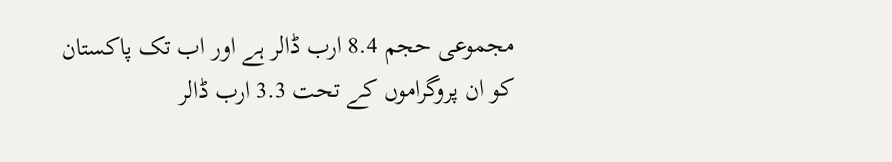مجموعی حجم 8.4 ارب ڈالر ہے اور اب تک پاکستان کو ان پروگراموں کے تحت 3.3 ارب ڈالر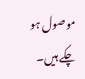موصول ہو چکے ہیں۔